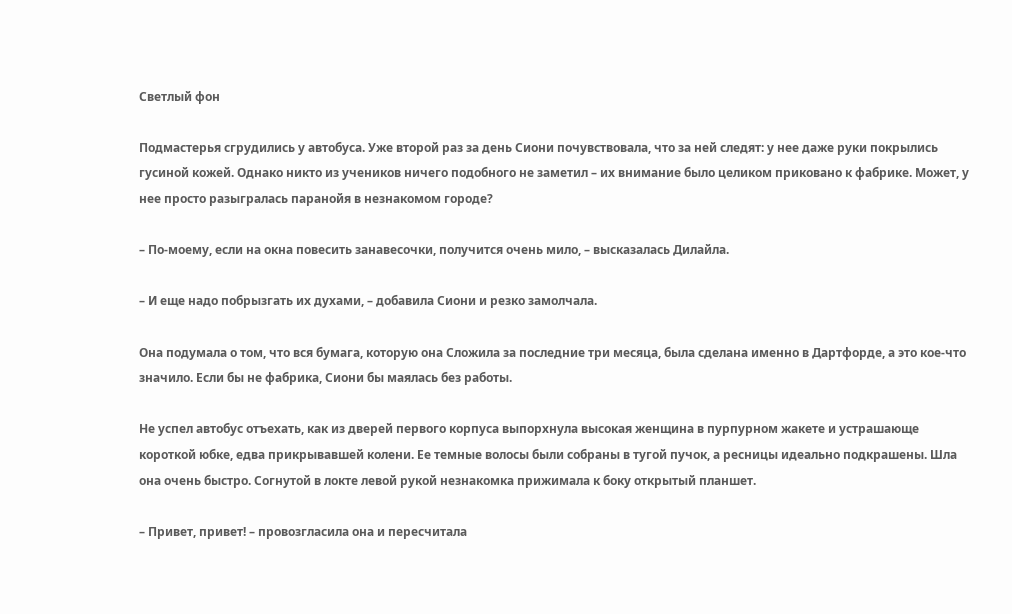Светлый фон

Подмастерья сгрудились у автобуса. Уже второй раз за день Сиони почувствовала, что за ней следят: у нее даже руки покрылись гусиной кожей. Однако никто из учеников ничего подобного не заметил – их внимание было целиком приковано к фабрике. Может, у нее просто разыгралась паранойя в незнакомом городе?

– По-моему, если на окна повесить занавесочки, получится очень мило, – высказалась Дилайла.

– И еще надо побрызгать их духами, – добавила Сиони и резко замолчала.

Она подумала о том, что вся бумага, которую она Сложила за последние три месяца, была сделана именно в Дартфорде, а это кое-что значило. Если бы не фабрика, Сиони бы маялась без работы.

Не успел автобус отъехать, как из дверей первого корпуса выпорхнула высокая женщина в пурпурном жакете и устрашающе короткой юбке, едва прикрывавшей колени. Ее темные волосы были собраны в тугой пучок, а ресницы идеально подкрашены. Шла она очень быстро. Согнутой в локте левой рукой незнакомка прижимала к боку открытый планшет.

– Привет, привет! – провозгласила она и пересчитала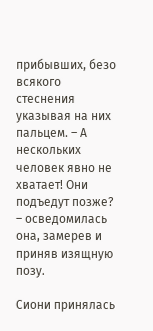прибывших, безо всякого стеснения указывая на них пальцем. – А нескольких человек явно не хватает! Они подъедут позже? – осведомилась она, замерев и приняв изящную позу.

Сиони принялась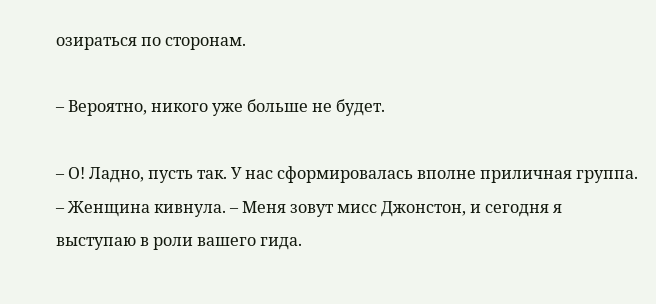озираться по сторонам.

– Вероятно, никого уже больше не будет.

– О! Ладно, пусть так. У нас сформировалась вполне приличная группа. – Женщина кивнула. – Меня зовут мисс Джонстон, и сегодня я выступаю в роли вашего гида.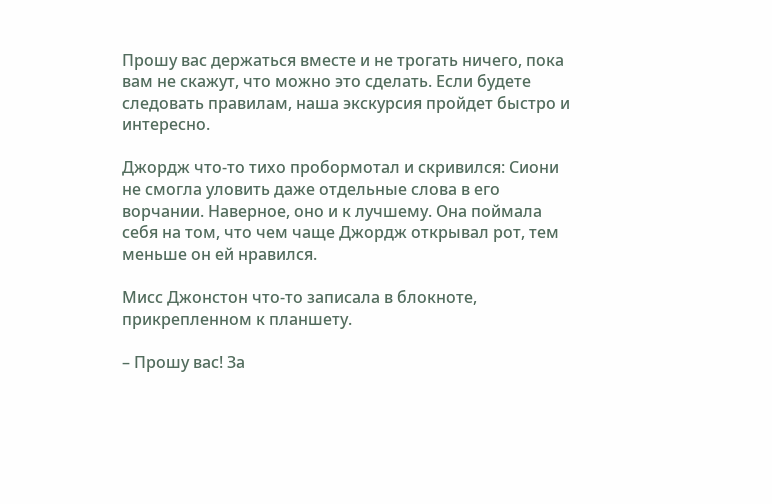Прошу вас держаться вместе и не трогать ничего, пока вам не скажут, что можно это сделать. Если будете следовать правилам, наша экскурсия пройдет быстро и интересно.

Джордж что-то тихо пробормотал и скривился: Сиони не смогла уловить даже отдельные слова в его ворчании. Наверное, оно и к лучшему. Она поймала себя на том, что чем чаще Джордж открывал рот, тем меньше он ей нравился.

Мисс Джонстон что-то записала в блокноте, прикрепленном к планшету.

– Прошу вас! За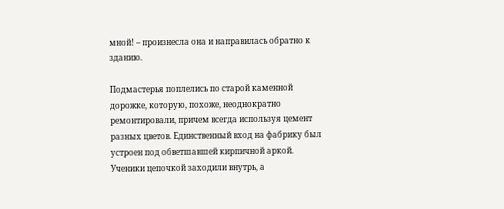мной! – произнесла она и направилась обратно к зданию.

Подмастерья поплелись по старой каменной дорожке, которую, похоже, неоднократно ремонтировали, причем всегда используя цемент разных цветов. Единственный вход на фабрику был устроен под обветшавшей кирпичной аркой. Ученики цепочкой заходили внутрь, а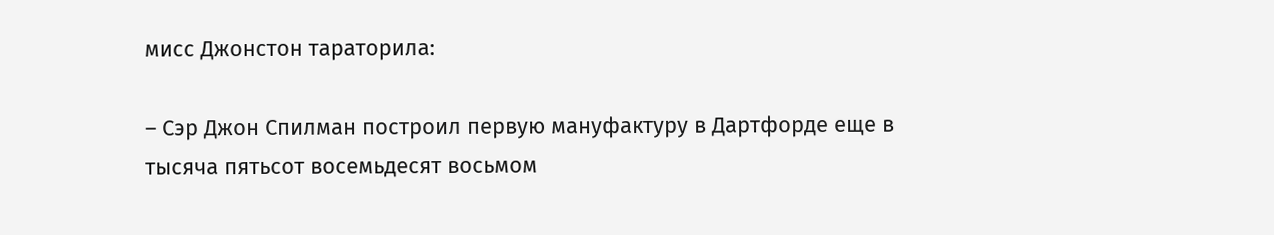мисс Джонстон тараторила:

– Сэр Джон Спилман построил первую мануфактуру в Дартфорде еще в тысяча пятьсот восемьдесят восьмом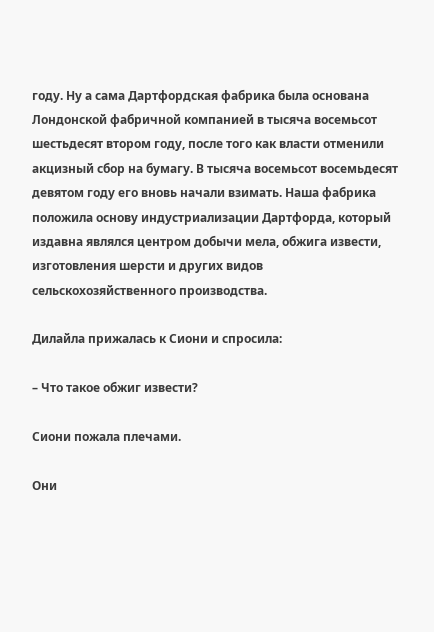году. Ну а сама Дартфордская фабрика была основана Лондонской фабричной компанией в тысяча восемьсот шестьдесят втором году, после того как власти отменили акцизный сбор на бумагу. В тысяча восемьсот восемьдесят девятом году его вновь начали взимать. Наша фабрика положила основу индустриализации Дартфорда, который издавна являлся центром добычи мела, обжига извести, изготовления шерсти и других видов сельскохозяйственного производства.

Дилайла прижалась к Сиони и спросила:

– Что такое обжиг извести?

Сиони пожала плечами.

Они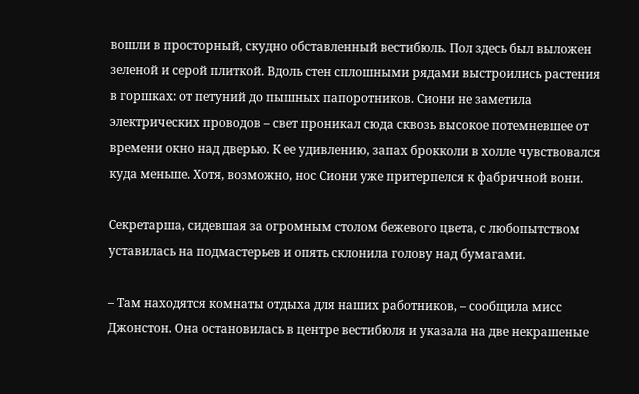вошли в просторный, скудно обставленный вестибюль. Пол здесь был выложен зеленой и серой плиткой. Вдоль стен сплошными рядами выстроились растения в горшках: от петуний до пышных папоротников. Сиони не заметила электрических проводов – свет проникал сюда сквозь высокое потемневшее от времени окно над дверью. К ее удивлению, запах брокколи в холле чувствовался куда меньше. Хотя, возможно, нос Сиони уже притерпелся к фабричной вони.

Секретарша, сидевшая за огромным столом бежевого цвета, с любопытством уставилась на подмастерьев и опять склонила голову над бумагами.

– Там находятся комнаты отдыха для наших работников, – сообщила мисс Джонстон. Она остановилась в центре вестибюля и указала на две некрашеные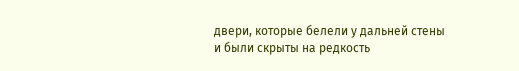двери, которые белели у дальней стены и были скрыты на редкость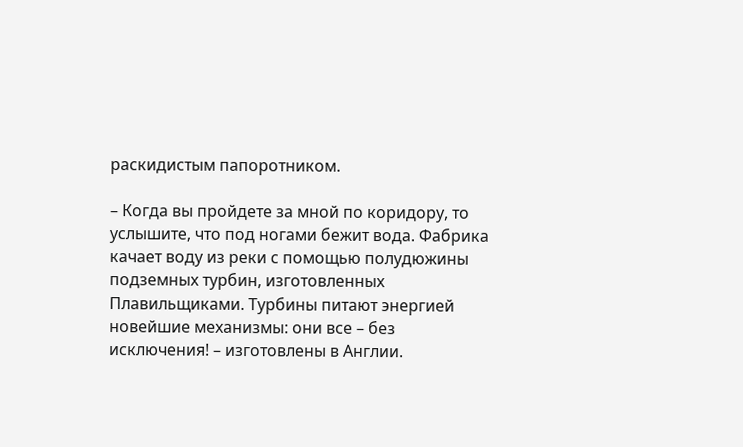раскидистым папоротником.

– Когда вы пройдете за мной по коридору, то услышите, что под ногами бежит вода. Фабрика качает воду из реки с помощью полудюжины подземных турбин, изготовленных Плавильщиками. Турбины питают энергией новейшие механизмы: они все – без исключения! – изготовлены в Англии.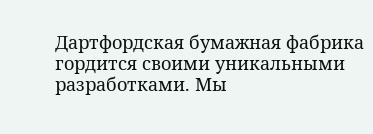Дартфордская бумажная фабрика гордится своими уникальными разработками. Мы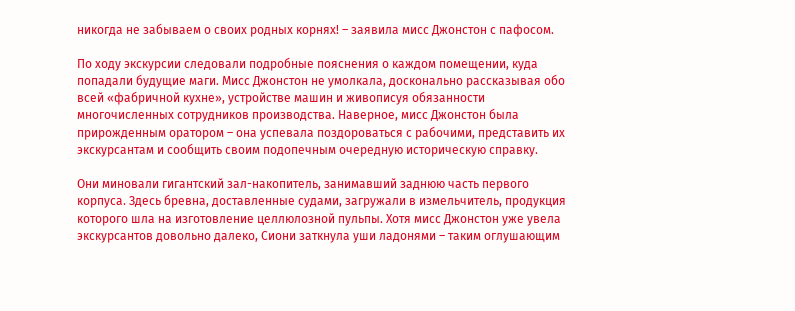никогда не забываем о своих родных корнях! – заявила мисс Джонстон с пафосом.

По ходу экскурсии следовали подробные пояснения о каждом помещении, куда попадали будущие маги. Мисс Джонстон не умолкала, досконально рассказывая обо всей «фабричной кухне», устройстве машин и живописуя обязанности многочисленных сотрудников производства. Наверное, мисс Джонстон была прирожденным оратором – она успевала поздороваться с рабочими, представить их экскурсантам и сообщить своим подопечным очередную историческую справку.

Они миновали гигантский зал-накопитель, занимавший заднюю часть первого корпуса. Здесь бревна, доставленные судами, загружали в измельчитель, продукция которого шла на изготовление целлюлозной пульпы. Хотя мисс Джонстон уже увела экскурсантов довольно далеко, Сиони заткнула уши ладонями – таким оглушающим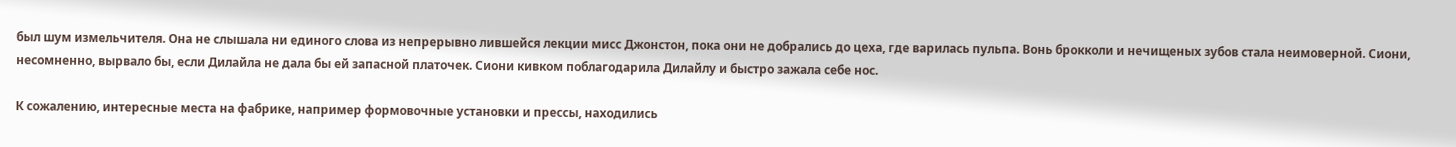был шум измельчителя. Она не слышала ни единого слова из непрерывно лившейся лекции мисс Джонстон, пока они не добрались до цеха, где варилась пульпа. Вонь брокколи и нечищеных зубов стала неимоверной. Сиони, несомненно, вырвало бы, если Дилайла не дала бы ей запасной платочек. Сиони кивком поблагодарила Дилайлу и быстро зажала себе нос.

К сожалению, интересные места на фабрике, например формовочные установки и прессы, находились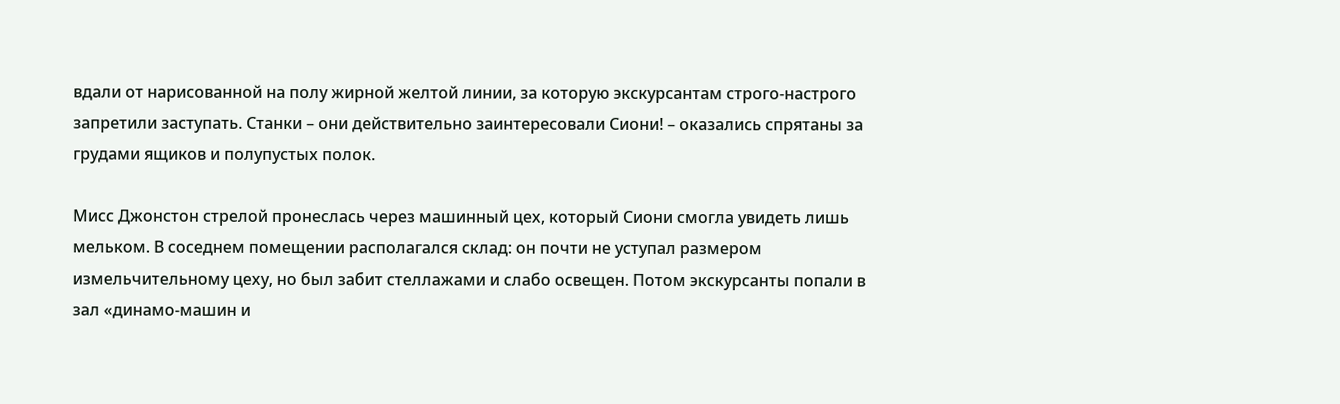вдали от нарисованной на полу жирной желтой линии, за которую экскурсантам строго-настрого запретили заступать. Станки – они действительно заинтересовали Сиони! – оказались спрятаны за грудами ящиков и полупустых полок.

Мисс Джонстон стрелой пронеслась через машинный цех, который Сиони смогла увидеть лишь мельком. В соседнем помещении располагался склад: он почти не уступал размером измельчительному цеху, но был забит стеллажами и слабо освещен. Потом экскурсанты попали в зал «динамо-машин и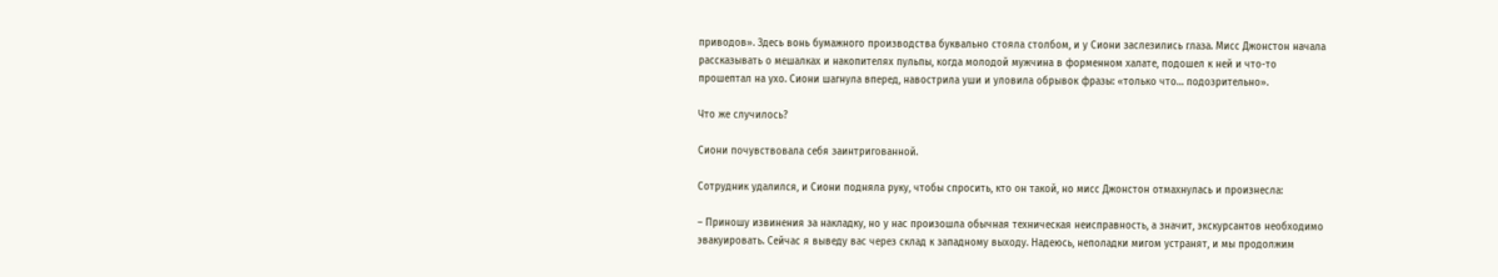приводов». Здесь вонь бумажного производства буквально стояла столбом, и у Сиони заслезились глаза. Мисс Джонстон начала рассказывать о мешалках и накопителях пульпы, когда молодой мужчина в форменном халате, подошел к ней и что-то прошептал на ухо. Сиони шагнула вперед, навострила уши и уловила обрывок фразы: «только что… подозрительно».

Что же случилось?

Сиони почувствовала себя заинтригованной.

Сотрудник удалился, и Сиони подняла руку, чтобы спросить, кто он такой, но мисс Джонстон отмахнулась и произнесла:

– Приношу извинения за накладку, но у нас произошла обычная техническая неисправность, а значит, экскурсантов необходимо эвакуировать. Сейчас я выведу вас через склад к западному выходу. Надеюсь, неполадки мигом устранят, и мы продолжим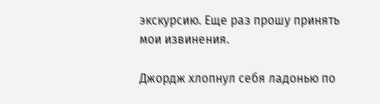экскурсию. Еще раз прошу принять мои извинения.

Джордж хлопнул себя ладонью по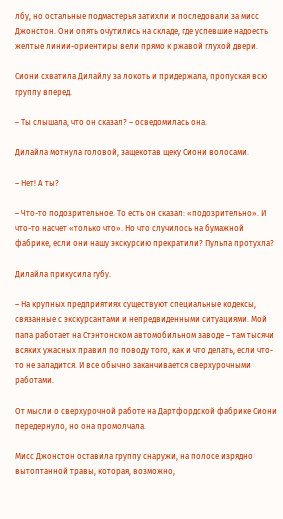лбу, но остальные подмастерья затихли и последовали за мисс Джонстон. Они опять очутились на складе, где успевшие надоесть желтые линии-ориентиры вели прямо к ржавой глухой двери.

Сиони схватила Дилайлу за локоть и придержала, пропуская всю группу вперед.

– Ты слышала, что он сказал? – осведомилась она.

Дилайла мотнула головой, защекотав щеку Сиони волосами.

– Нет! А ты?

– Что-то подозрительное. То есть он сказал: «подозрительно». И что-то насчет «только что». Но что случилось на бумажной фабрике, если они нашу экскурсию прекратили? Пульпа протухла?

Дилайла прикусила губу.

– На крупных предприятиях существуют специальные кодексы, связанные с экскурсантами и непредвиденными ситуациями. Мой папа работает на Стэнтонском автомобильном заводе – там тысячи всяких ужасных правил по поводу того, как и что делать, если что-то не заладится. И все обычно заканчивается сверхурочными работами.

От мысли о сверхурочной работе на Дартфордской фабрике Сиони передернуло, но она промолчала.

Мисс Джонстон оставила группу снаружи, на полосе изрядно вытоптанной травы, которая, возможно,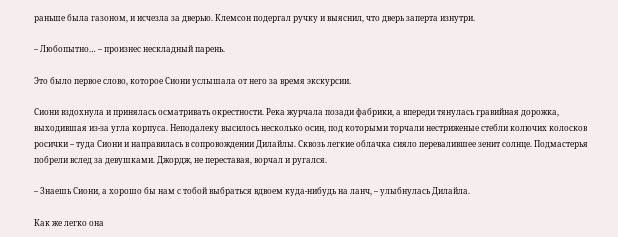раньше была газоном, и исчезла за дверью. Клемсон подергал ручку и выяснил, что дверь заперта изнутри.

– Любопытно… – произнес нескладный парень.

Это было первое слово, которое Сиони услышала от него за время экскурсии.

Сиони вздохнула и принялась осматривать окрестности. Река журчала позади фабрики, а впереди тянулась гравийная дорожка, выходившая из-за угла корпуса. Неподалеку высилось несколько осин, под которыми торчали нестриженые стебли колючих колосков росички – туда Сиони и направилась в сопровождении Дилайлы. Сквозь легкие облачка сияло перевалившее зенит солнце. Подмастерья побрели вслед за девушками. Джордж, не переставая, ворчал и ругался.

– Знаешь Сиони, а хорошо бы нам с тобой выбраться вдвоем куда-нибудь на ланч, – улыбнулась Дилайла.

Как же легко она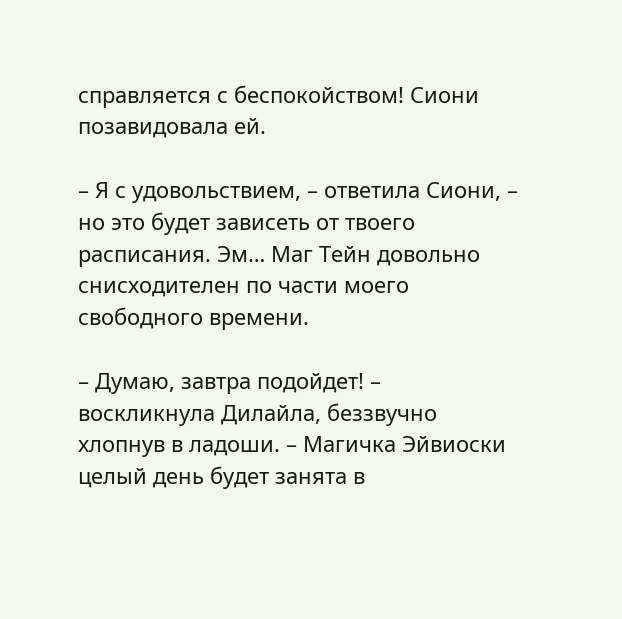справляется с беспокойством! Сиони позавидовала ей.

– Я с удовольствием, – ответила Сиони, – но это будет зависеть от твоего расписания. Эм… Маг Тейн довольно снисходителен по части моего свободного времени.

– Думаю, завтра подойдет! – воскликнула Дилайла, беззвучно хлопнув в ладоши. – Магичка Эйвиоски целый день будет занята в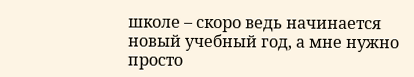школе – скоро ведь начинается новый учебный год, а мне нужно просто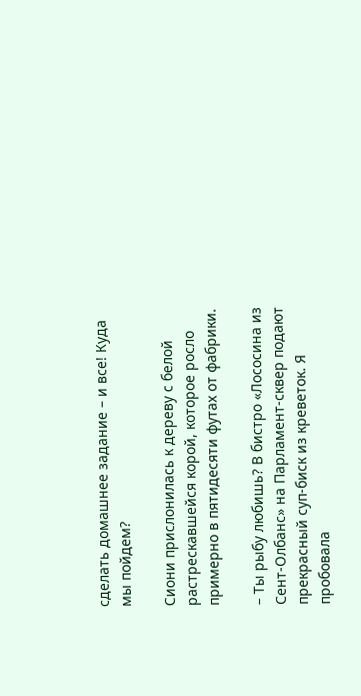сделать домашнее задание – и все! Куда мы пойдем?

Сиони прислонилась к дереву с белой растрескавшейся корой, которое росло примерно в пятидесяти футах от фабрики.

– Ты рыбу любишь? В бистро «Лососина из Сент-Олбанс» на Парламент-сквер подают прекрасный суп-биск из креветок. Я пробовала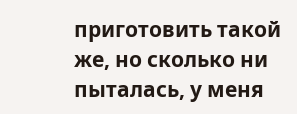приготовить такой же, но сколько ни пыталась, у меня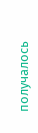получалось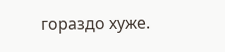гораздо хуже.